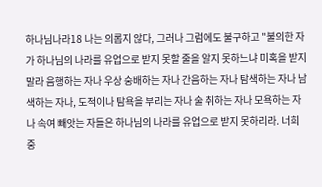하나님나라18 나는 의롭지 않다, 그러나 그럼에도 불구하고 "불의한 자가 하나님의 나라를 유업으로 받지 못할 줄을 알지 못하느냐 미혹을 받지 말라 음행하는 자나 우상 숭배하는 자나 간음하는 자나 탐색하는 자나 남색하는 자나, 도적이나 탐욕을 부리는 자나 술 취하는 자나 모욕하는 자나 속여 빼앗는 자들은 하나님의 나라를 유업으로 받지 못하리라. 너희 중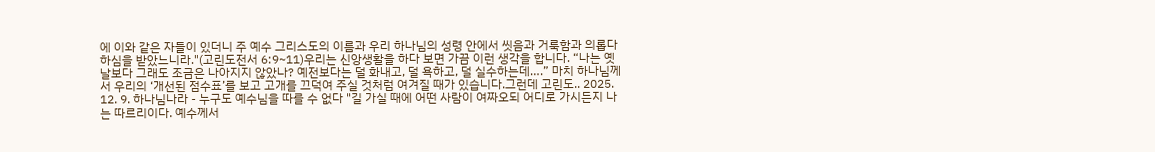에 이와 같은 자들이 있더니 주 예수 그리스도의 이름과 우리 하나님의 성령 안에서 씻음과 거룩함과 의롭다 하심을 받았느니라."(고린도전서 6:9~11)우리는 신앙생활을 하다 보면 가끔 이런 생각을 합니다. “나는 옛날보다 그래도 조금은 나아지지 않았나? 예전보다는 덜 화내고, 덜 욕하고, 덜 실수하는데….” 마치 하나님께서 우리의 ‘개선된 점수표’를 보고 고개를 끄덕여 주실 것처럼 여겨질 때가 있습니다.그런데 고린도.. 2025. 12. 9. 하나님나라 - 누구도 예수님을 따를 수 없다 "길 가실 때에 어떤 사람이 여짜오되 어디로 가시든지 나는 따르리이다. 예수께서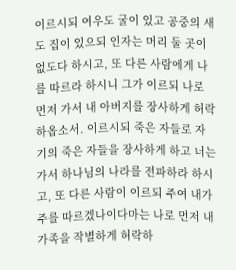이르시되 여우도 굴이 있고 공중의 새도 집이 있으되 인자는 머리 둘 곳이 없도다 하시고, 또 다른 사람에게 나를 따르라 하시니 그가 이르되 나로 먼저 가서 내 아버지를 장사하게 허락하옵소서. 이르시되 죽은 자들로 자기의 죽은 자들을 장사하게 하고 너는 가서 하나님의 나라를 전파하라 하시고, 또 다른 사람이 이르되 주여 내가 주를 따르겠나이다마는 나로 먼저 내 가족을 작별하게 허락하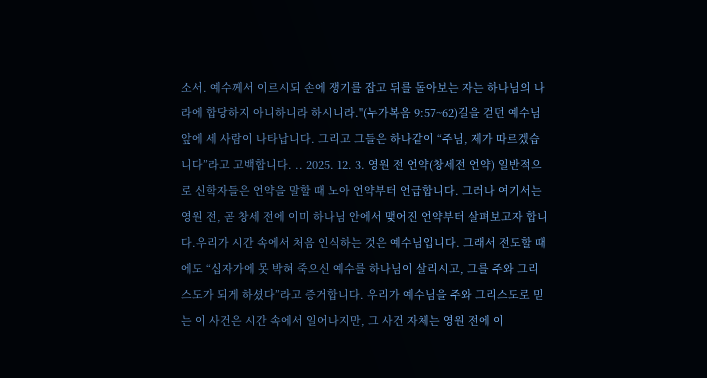소서. 예수께서 이르시되 손에 쟁기를 잡고 뒤를 돌아보는 자는 하나님의 나라에 합당하지 아니하니라 하시니라."(누가복음 9:57~62)길을 걷던 예수님 앞에 세 사람이 나타납니다. 그리고 그들은 하나같이 “주님, 제가 따르겠습니다”라고 고백합니다. .. 2025. 12. 3. 영원 전 언약(창세전 언약) 일반적으로 신학자들은 언약을 말할 때 노아 언약부터 언급합니다. 그러나 여기서는 영원 전, 곧 창세 전에 이미 하나님 안에서 맺어진 언약부터 살펴보고자 합니다.우리가 시간 속에서 처음 인식하는 것은 예수님입니다. 그래서 전도할 때에도 “십자가에 못 박혀 죽으신 예수를 하나님이 살리시고, 그를 주와 그리스도가 되게 하셨다”라고 증거합니다. 우리가 예수님을 주와 그리스도로 믿는 이 사건은 시간 속에서 일어나지만, 그 사건 자체는 영원 전에 이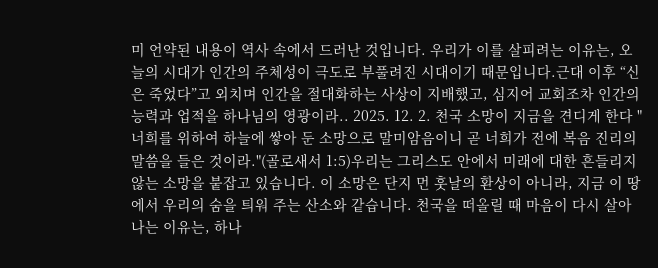미 언약된 내용이 역사 속에서 드러난 것입니다. 우리가 이를 살피려는 이유는, 오늘의 시대가 인간의 주체성이 극도로 부풀려진 시대이기 때문입니다.근대 이후 “신은 죽었다”고 외치며 인간을 절대화하는 사상이 지배했고, 심지어 교회조차 인간의 능력과 업적을 하나님의 영광이라.. 2025. 12. 2. 천국 소망이 지금을 견디게 한다 "너희를 위하여 하늘에 쌓아 둔 소망으로 말미암음이니 곧 너희가 전에 복음 진리의 말씀을 들은 것이라."(골로새서 1:5)우리는 그리스도 안에서 미래에 대한 흔들리지 않는 소망을 붙잡고 있습니다. 이 소망은 단지 먼 훗날의 환상이 아니라, 지금 이 땅에서 우리의 숨을 틔워 주는 산소와 같습니다. 천국을 떠올릴 때 마음이 다시 살아나는 이유는, 하나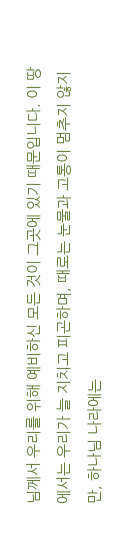님께서 우리를 위해 예비하신 모든 것이 그곳에 있기 때문입니다. 이 땅에서는 우리가 늘 지치고 피곤하며, 때로는 눈물과 고통이 멈추지 않지만, 하나님 나라에는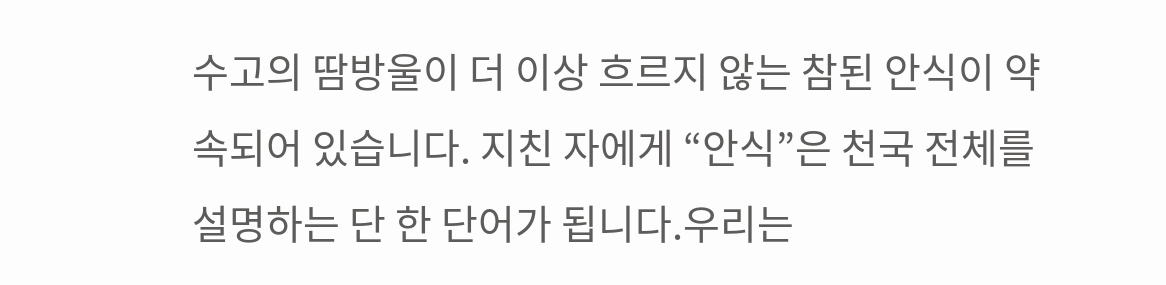수고의 땀방울이 더 이상 흐르지 않는 참된 안식이 약속되어 있습니다. 지친 자에게 “안식”은 천국 전체를 설명하는 단 한 단어가 됩니다.우리는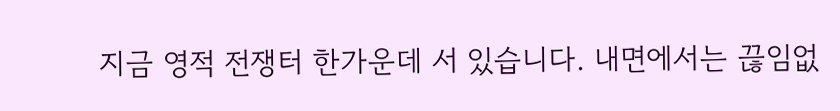지금 영적 전쟁터 한가운데 서 있습니다. 내면에서는 끊임없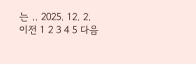는 .. 2025. 12. 2. 이전 1 2 3 4 5 다음